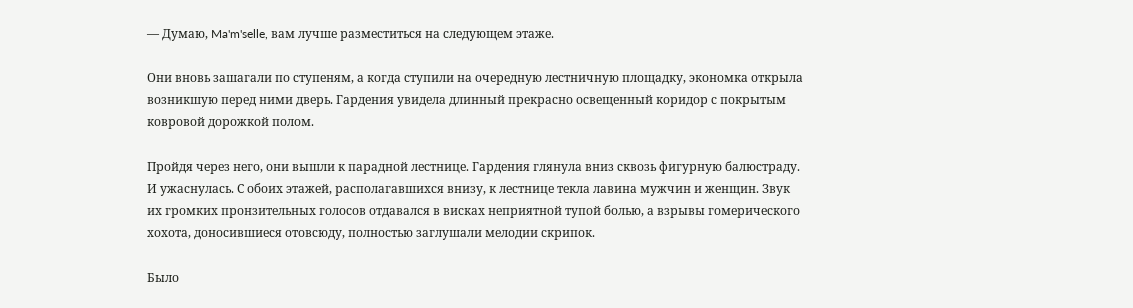— Думаю, Ma'm'selle, вам лучше разместиться на следующем этаже.

Они вновь зашагали по ступеням, а когда ступили на очередную лестничную площадку, экономка открыла возникшую перед ними дверь. Гардения увидела длинный прекрасно освещенный коридор с покрытым ковровой дорожкой полом.

Пройдя через него, они вышли к парадной лестнице. Гардения глянула вниз сквозь фигурную балюстраду. И ужаснулась. С обоих этажей, располагавшихся внизу, к лестнице текла лавина мужчин и женщин. Звук их громких пронзительных голосов отдавался в висках неприятной тупой болью, а взрывы гомерического хохота, доносившиеся отовсюду, полностью заглушали мелодии скрипок.

Было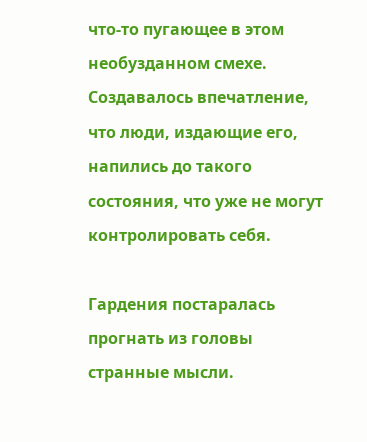что-то пугающее в этом необузданном смехе. Создавалось впечатление, что люди, издающие его, напились до такого состояния, что уже не могут контролировать себя.

Гардения постаралась прогнать из головы странные мысли.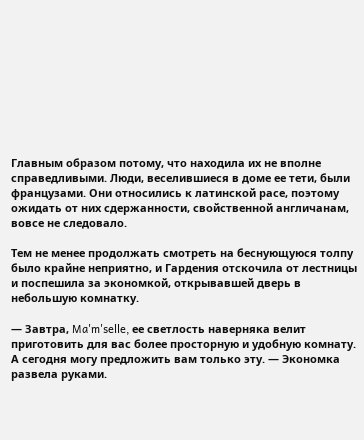Главным образом потому, что находила их не вполне справедливыми. Люди, веселившиеся в доме ее тети, были французами. Они относились к латинской расе, поэтому ожидать от них сдержанности, свойственной англичанам, вовсе не следовало.

Тем не менее продолжать смотреть на беснующуюся толпу было крайне неприятно, и Гардения отскочила от лестницы и поспешила за экономкой, открывавшей дверь в небольшую комнатку.

— Завтра, Ma'm'selle, ее светлость наверняка велит приготовить для вас более просторную и удобную комнату. А сегодня могу предложить вам только эту. — Экономка развела руками.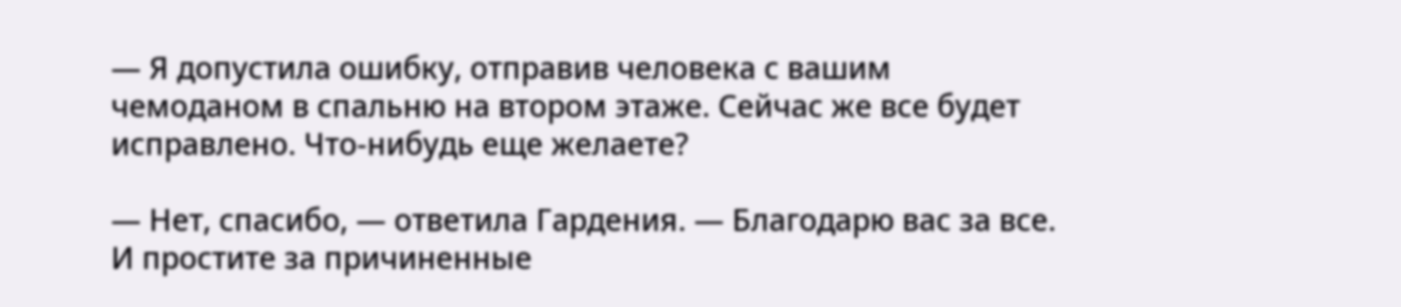— Я допустила ошибку, отправив человека с вашим чемоданом в спальню на втором этаже. Сейчас же все будет исправлено. Что-нибудь еще желаете?

— Нет, спасибо, — ответила Гардения. — Благодарю вас за все. И простите за причиненные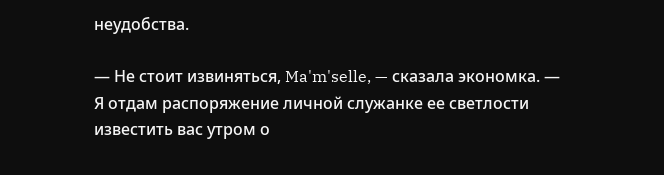неудобства.

— Не стоит извиняться, Ma'm'selle, — сказала экономка. — Я отдам распоряжение личной служанке ее светлости известить вас утром о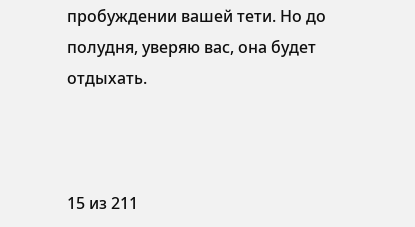пробуждении вашей тети. Но до полудня, уверяю вас, она будет отдыхать.



15 из 211